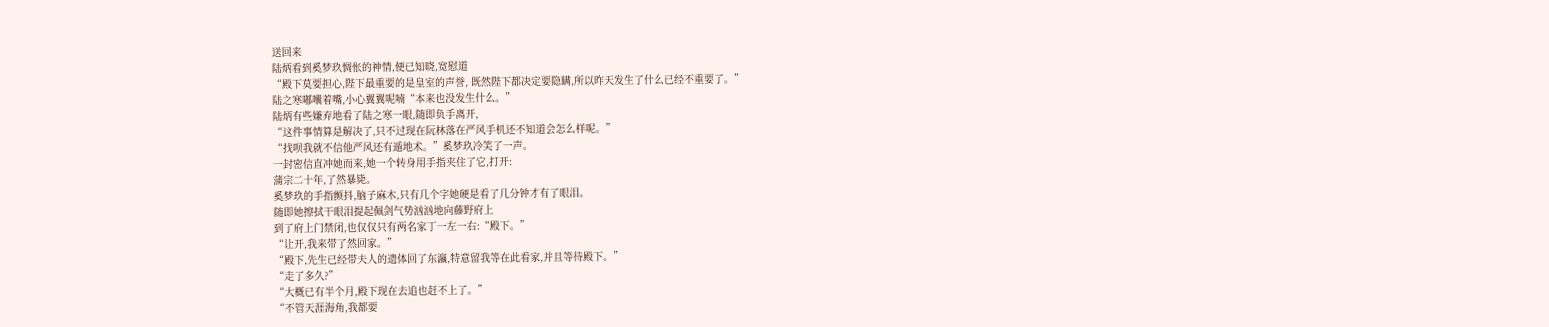送回来
陆炳看到奚梦玖惆怅的神情,便已知晓,宽慰道
“殿下莫要担心,陛下最重要的是皇室的声誉, 既然陛下都决定要隐瞒,所以昨天发生了什么已经不重要了。”
陆之寒嘟囔着嘴,小心翼翼呢喃“本来也没发生什么。”
陆炳有些嫌弃地看了陆之寒一眼,随即负手离开,
“这件事情算是解决了,只不过现在阮林落在严风手机还不知道会怎么样呢。”
“找呗我就不信他严风还有遁地术。”奚梦玖冷笑了一声。
一封密信直冲她而来,她一个转身用手指夹住了它,打开:
蒲宗二十年,了然暴毙。
奚梦玖的手指颤抖,脑子麻木,只有几个字她硬是看了几分钟才有了眼泪。
随即她擦拭干眼泪提起佩剑气势汹汹地向藤野府上
到了府上门禁闭,也仅仅只有两名家丁一左一右:“殿下。”
“让开,我来带了然回家。”
“殿下,先生已经带夫人的遗体回了东瀛,特意留我等在此看家,并且等待殿下。”
“走了多久?”
“大概已有半个月,殿下现在去追也赶不上了。”
“不管天涯海角,我都要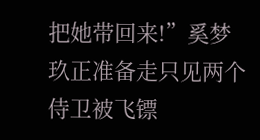把她带回来!”奚梦玖正准备走只见两个侍卫被飞镖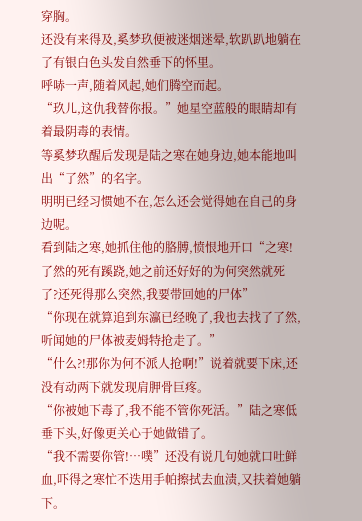穿胸。
还没有来得及,奚梦玖便被迷烟迷晕,软趴趴地躺在了有银白色头发自然垂下的怀里。
呼哧一声,随着风起,她们腾空而起。
“玖儿,这仇我替你报。”她星空蓝般的眼睛却有着最阴毒的表情。
等奚梦玖醒后发现是陆之寒在她身边,她本能地叫出“了然”的名字。
明明已经习惯她不在,怎么还会觉得她在自己的身边呢。
看到陆之寒,她抓住他的胳膊,愤恨地开口“之寒!了然的死有蹊跷,她之前还好好的为何突然就死了?还死得那么突然,我要带回她的尸体”
“你现在就算追到东瀛已经晚了,我也去找了了然,听闻她的尸体被麦姆特抢走了。”
“什么?!那你为何不派人抢啊!”说着就要下床,还没有动两下就发现肩胛骨巨疼。
“你被她下毒了,我不能不管你死活。”陆之寒低垂下头,好像更关心于她做错了。
“我不需要你管!…噗”还没有说几句她就口吐鲜血,吓得之寒忙不迭用手帕擦拭去血渍,又扶着她躺下。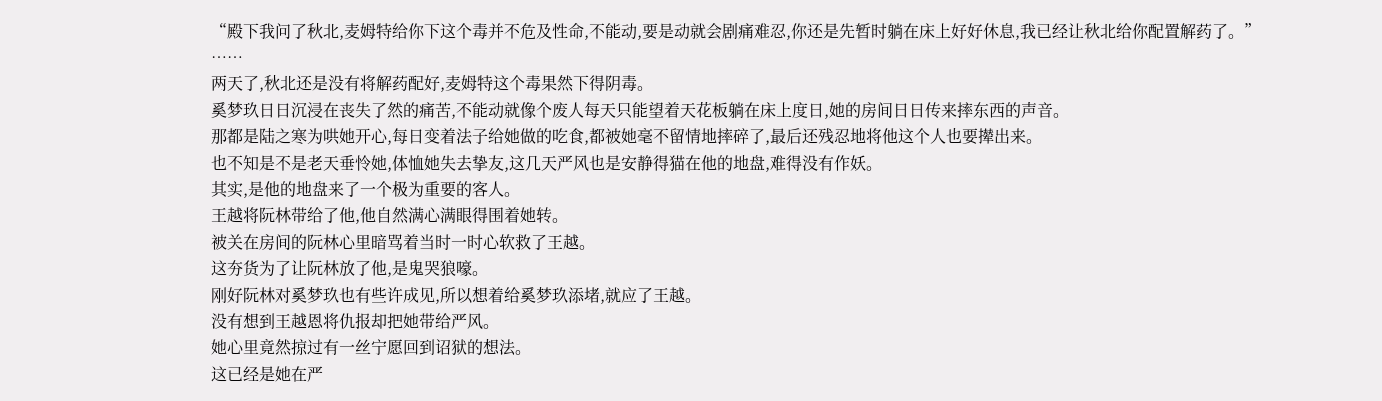“殿下我问了秋北,麦姆特给你下这个毒并不危及性命,不能动,要是动就会剧痛难忍,你还是先暂时躺在床上好好休息,我已经让秋北给你配置解药了。”
……
两天了,秋北还是没有将解药配好,麦姆特这个毒果然下得阴毒。
奚梦玖日日沉浸在丧失了然的痛苦,不能动就像个废人每天只能望着天花板躺在床上度日,她的房间日日传来摔东西的声音。
那都是陆之寒为哄她开心,每日变着法子给她做的吃食,都被她毫不留情地摔碎了,最后还残忍地将他这个人也要撵出来。
也不知是不是老天垂怜她,体恤她失去挚友,这几天严风也是安静得猫在他的地盘,难得没有作妖。
其实,是他的地盘来了一个极为重要的客人。
王越将阮林带给了他,他自然满心满眼得围着她转。
被关在房间的阮林心里暗骂着当时一时心软救了王越。
这夯货为了让阮林放了他,是鬼哭狼嚎。
刚好阮林对奚梦玖也有些许成见,所以想着给奚梦玖添堵,就应了王越。
没有想到王越恩将仇报却把她带给严风。
她心里竟然掠过有一丝宁愿回到诏狱的想法。
这已经是她在严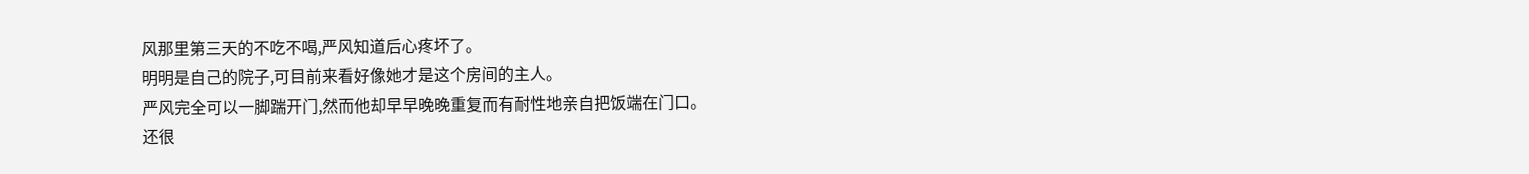风那里第三天的不吃不喝,严风知道后心疼坏了。
明明是自己的院子,可目前来看好像她才是这个房间的主人。
严风完全可以一脚踹开门,然而他却早早晚晚重复而有耐性地亲自把饭端在门口。
还很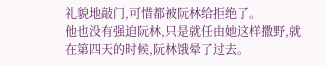礼貌地敲门,可惜都被阮林给拒绝了。
他也没有强迫阮林,只是就任由她这样撒野,就在第四天的时候,阮林饿晕了过去。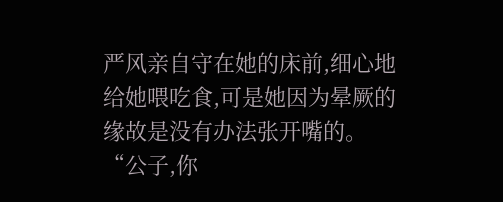严风亲自守在她的床前,细心地给她喂吃食,可是她因为晕厥的缘故是没有办法张开嘴的。
“公子,你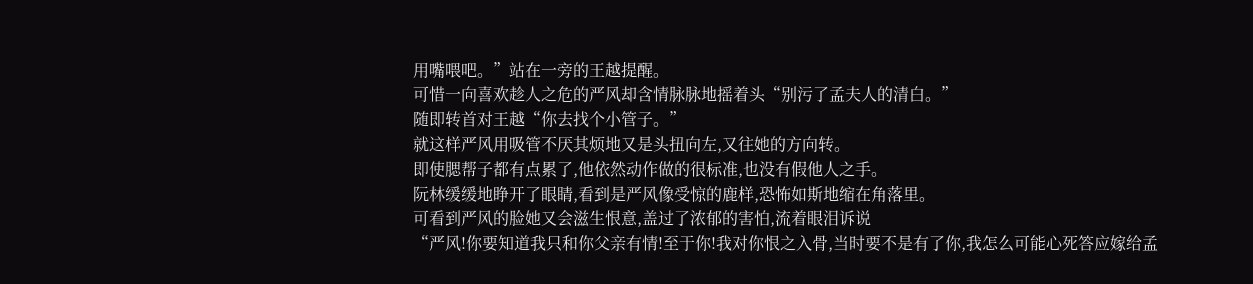用嘴喂吧。”站在一旁的王越提醒。
可惜一向喜欢趁人之危的严风却含情脉脉地摇着头“别污了孟夫人的清白。”
随即转首对王越“你去找个小管子。”
就这样严风用吸管不厌其烦地又是头扭向左,又往她的方向转。
即使腮帮子都有点累了,他依然动作做的很标准,也没有假他人之手。
阮林缓缓地睁开了眼睛,看到是严风像受惊的鹿样,恐怖如斯地缩在角落里。
可看到严风的脸她又会滋生恨意,盖过了浓郁的害怕,流着眼泪诉说
“严风!你要知道我只和你父亲有情!至于你!我对你恨之入骨,当时要不是有了你,我怎么可能心死答应嫁给孟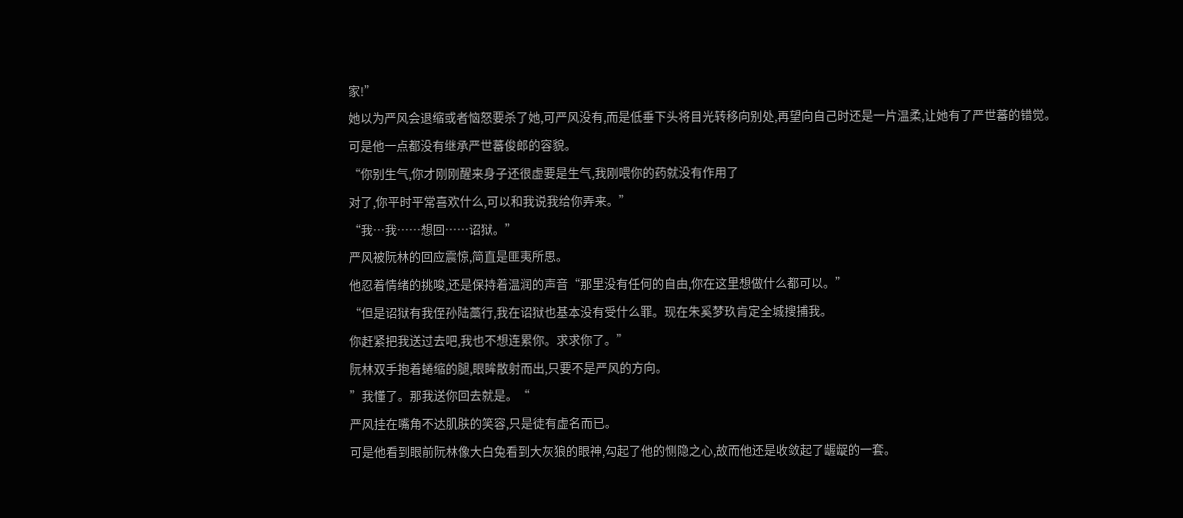家!”
她以为严风会退缩或者恼怒要杀了她,可严风没有,而是低垂下头将目光转移向别处,再望向自己时还是一片温柔,让她有了严世蕃的错觉。
可是他一点都没有继承严世蕃俊郎的容貌。
“你别生气,你才刚刚醒来身子还很虚要是生气,我刚喂你的药就没有作用了
对了,你平时平常喜欢什么,可以和我说我给你弄来。”
“我…我……想回……诏狱。”
严风被阮林的回应震惊,简直是匪夷所思。
他忍着情绪的挑唆,还是保持着温润的声音“那里没有任何的自由,你在这里想做什么都可以。”
“但是诏狱有我侄孙陆藁行,我在诏狱也基本没有受什么罪。现在朱奚梦玖肯定全城搜捕我。
你赶紧把我送过去吧,我也不想连累你。求求你了。”
阮林双手抱着蜷缩的腿,眼眸散射而出,只要不是严风的方向。
”我懂了。那我送你回去就是。“
严风挂在嘴角不达肌肤的笑容,只是徒有虚名而已。
可是他看到眼前阮林像大白兔看到大灰狼的眼神,勾起了他的恻隐之心,故而他还是收敛起了龌龊的一套。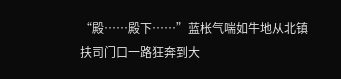“殿……殿下……”蓝枨气喘如牛地从北镇扶司门口一路狂奔到大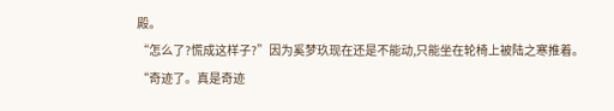殿。
“怎么了?慌成这样子?”因为奚梦玖现在还是不能动,只能坐在轮椅上被陆之寒推着。
“奇迹了。真是奇迹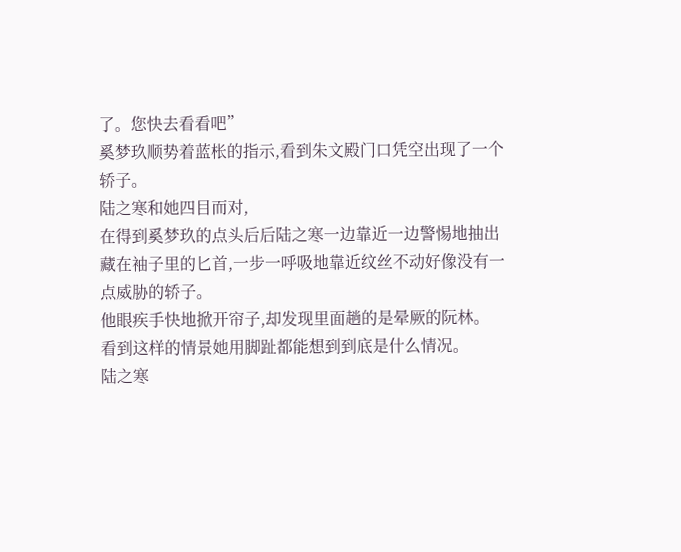了。您快去看看吧”
奚梦玖顺势着蓝枨的指示,看到朱文殿门口凭空出现了一个轿子。
陆之寒和她四目而对,
在得到奚梦玖的点头后后陆之寒一边靠近一边警惕地抽出藏在袖子里的匕首,一步一呼吸地靠近纹丝不动好像没有一点威胁的轿子。
他眼疾手快地掀开帘子,却发现里面趟的是晕厥的阮林。
看到这样的情景她用脚趾都能想到到底是什么情况。
陆之寒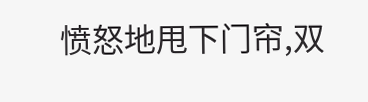愤怒地甩下门帘,双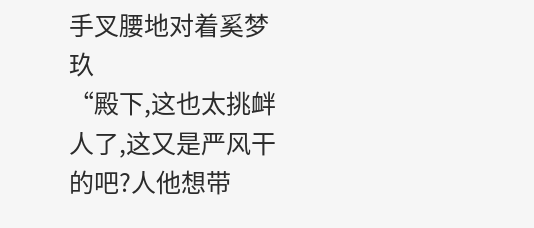手叉腰地对着奚梦玖
“殿下,这也太挑衅人了,这又是严风干的吧?人他想带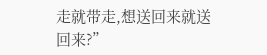走就带走,想送回来就送回来?”